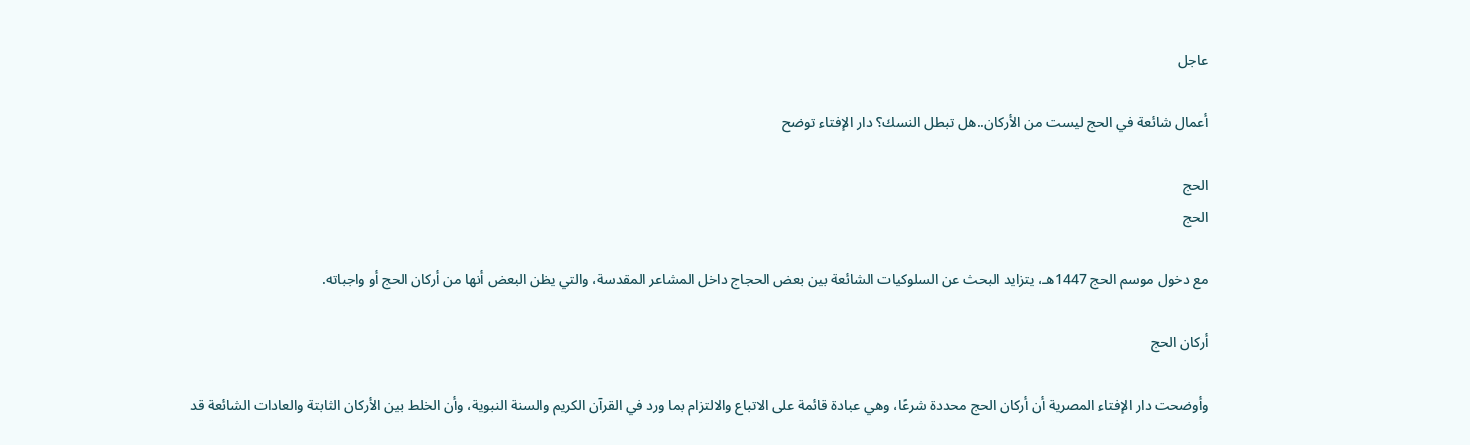عاجل

أعمال شائعة في الحج ليست من الأركان..هل تبطل النسك؟ دار الإفتاء توضح

الحج
الحج

مع دخول موسم الحج 1447هـ، يتزايد البحث عن السلوكيات الشائعة بين بعض الحجاج داخل المشاعر المقدسة، والتي يظن البعض أنها من أركان الحج أو واجباته.

أركان الحج

وأوضحت دار الإفتاء المصرية أن أركان الحج محددة شرعًا، وهي عبادة قائمة على الاتباع والالتزام بما ورد في القرآن الكريم والسنة النبوية، وأن الخلط بين الأركان الثابتة والعادات الشائعة قد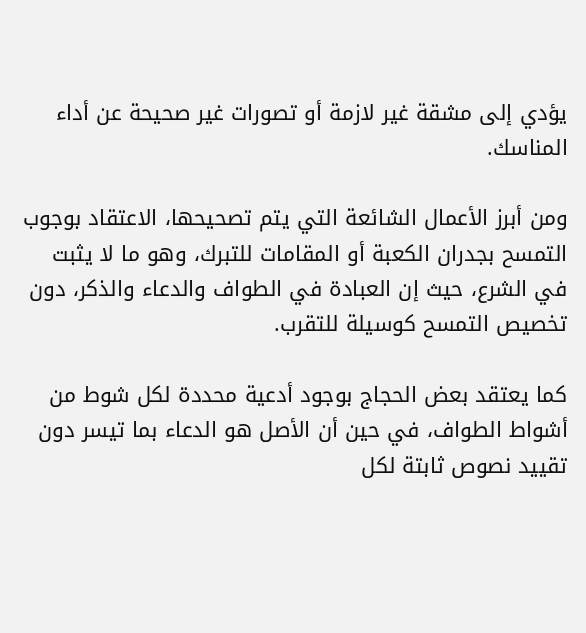يؤدي إلى مشقة غير لازمة أو تصورات غير صحيحة عن أداء المناسك.

ومن أبرز الأعمال الشائعة التي يتم تصحيحها، الاعتقاد بوجوب التمسح بجدران الكعبة أو المقامات للتبرك، وهو ما لا يثبت في الشرع، حيث إن العبادة في الطواف والدعاء والذكر، دون تخصيص التمسح كوسيلة للتقرب.

كما يعتقد بعض الحجاج بوجود أدعية محددة لكل شوط من أشواط الطواف، في حين أن الأصل هو الدعاء بما تيسر دون تقييد نصوص ثابتة لكل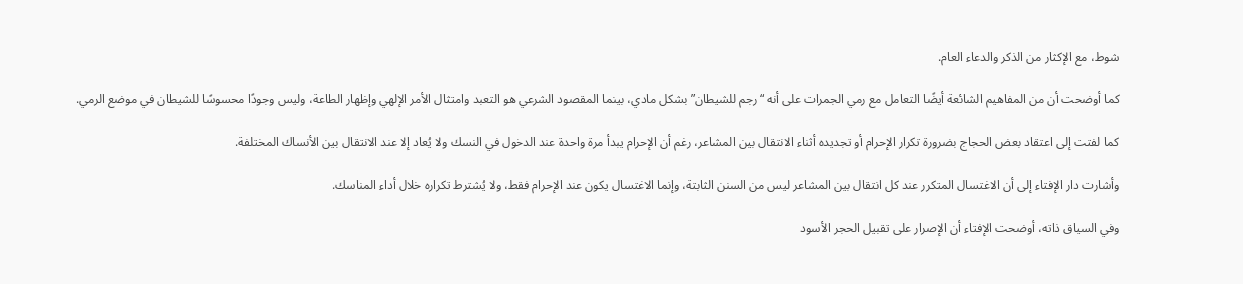شوط، مع الإكثار من الذكر والدعاء العام.

كما أوضحت أن من المفاهيم الشائعة أيضًا التعامل مع رمي الجمرات على أنه “رجم للشيطان” بشكل مادي، بينما المقصود الشرعي هو التعبد وامتثال الأمر الإلهي وإظهار الطاعة، وليس وجودًا محسوسًا للشيطان في موضع الرمي.

كما لفتت إلى اعتقاد بعض الحجاج بضرورة تكرار الإحرام أو تجديده أثناء الانتقال بين المشاعر، رغم أن الإحرام يبدأ مرة واحدة عند الدخول في النسك ولا يُعاد إلا عند الانتقال بين الأنساك المختلفة.

وأشارت دار الإفتاء إلى أن الاغتسال المتكرر عند كل انتقال بين المشاعر ليس من السنن الثابتة، وإنما الاغتسال يكون عند الإحرام فقط، ولا يُشترط تكراره خلال أداء المناسك.

وفي السياق ذاته، أوضحت الإفتاء أن الإصرار على تقبيل الحجر الأسود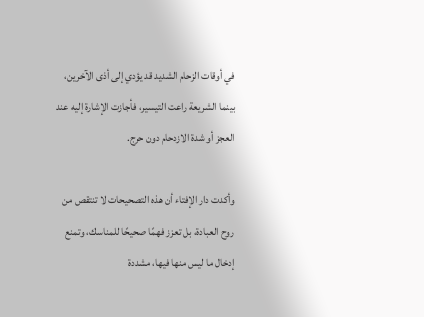في أوقات الزحام الشديد قد يؤدي إلى أذى الآخرين، بينما الشريعة راعت التيسير، فأجازت الإشارة إليه عند العجز أو شدة الازدحام دون حرج.

وأكدت دار الإفتاء أن هذه التصحيحات لا تنتقص من روح العبادة، بل تعزز فهمًا صحيحًا للمناسك، وتمنع إدخال ما ليس منها فيها، مشددة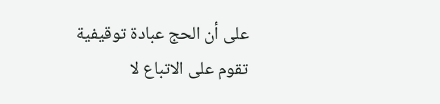على أن الحج عبادة توقيفية تقوم على الاتباع لا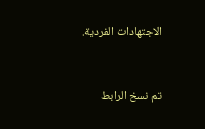الاجتهادات الفردية.



تم نسخ الرابط